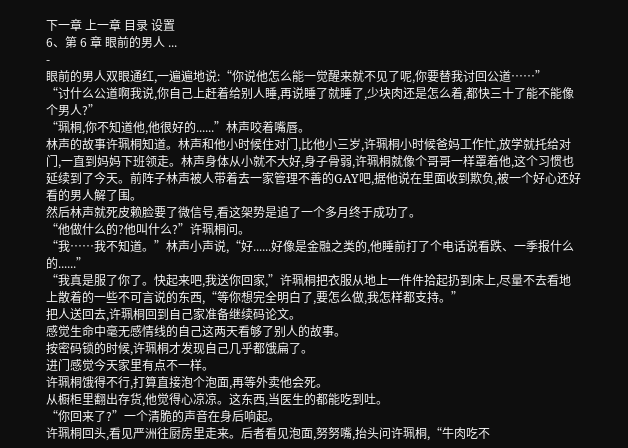下一章 上一章 目录 设置
6、第 6 章 眼前的男人 ...
-
眼前的男人双眼通红,一遍遍地说:“你说他怎么能一觉醒来就不见了呢,你要替我讨回公道……”
“讨什么公道啊我说,你自己上赶着给别人睡,再说睡了就睡了,少块肉还是怎么着,都快三十了能不能像个男人?”
“珮桐,你不知道他,他很好的......”林声咬着嘴唇。
林声的故事许珮桐知道。林声和他小时候住对门,比他小三岁,许珮桐小时候爸妈工作忙,放学就托给对门,一直到妈妈下班领走。林声身体从小就不大好,身子骨弱,许珮桐就像个哥哥一样罩着他,这个习惯也延续到了今天。前阵子林声被人带着去一家管理不善的GAY吧,据他说在里面收到欺负,被一个好心还好看的男人解了围。
然后林声就死皮赖脸要了微信号,看这架势是追了一个多月终于成功了。
“他做什么的?他叫什么?”许珮桐问。
“我……我不知道。”林声小声说,“好......好像是金融之类的,他睡前打了个电话说看跌、一季报什么的......”
“我真是服了你了。快起来吧,我送你回家,”许珮桐把衣服从地上一件件拾起扔到床上,尽量不去看地上散着的一些不可言说的东西,“等你想完全明白了,要怎么做,我怎样都支持。”
把人送回去,许珮桐回到自己家准备继续码论文。
感觉生命中毫无感情线的自己这两天看够了别人的故事。
按密码锁的时候,许珮桐才发现自己几乎都饿扁了。
进门感觉今天家里有点不一样。
许珮桐饿得不行,打算直接泡个泡面,再等外卖他会死。
从橱柜里翻出存货,他觉得心凉凉。这东西,当医生的都能吃到吐。
“你回来了?”一个清脆的声音在身后响起。
许珮桐回头,看见严洲往厨房里走来。后者看见泡面,努努嘴,抬头问许珮桐,“牛肉吃不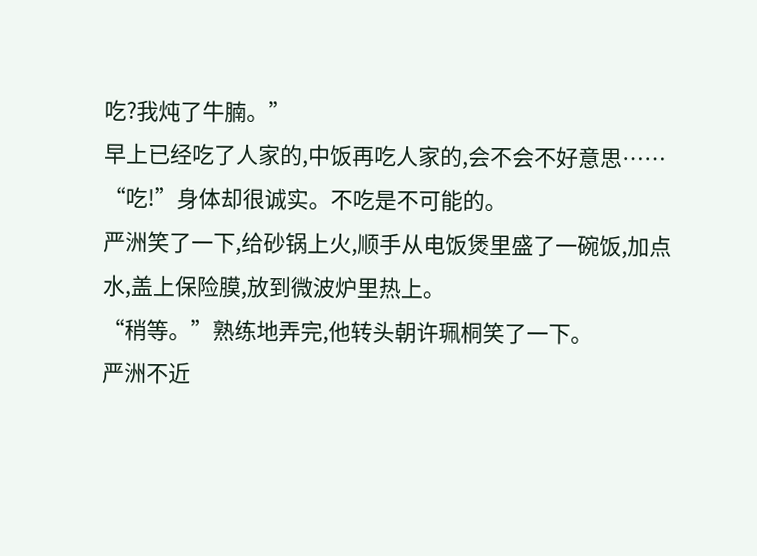吃?我炖了牛腩。”
早上已经吃了人家的,中饭再吃人家的,会不会不好意思……
“吃!”身体却很诚实。不吃是不可能的。
严洲笑了一下,给砂锅上火,顺手从电饭煲里盛了一碗饭,加点水,盖上保险膜,放到微波炉里热上。
“稍等。”熟练地弄完,他转头朝许珮桐笑了一下。
严洲不近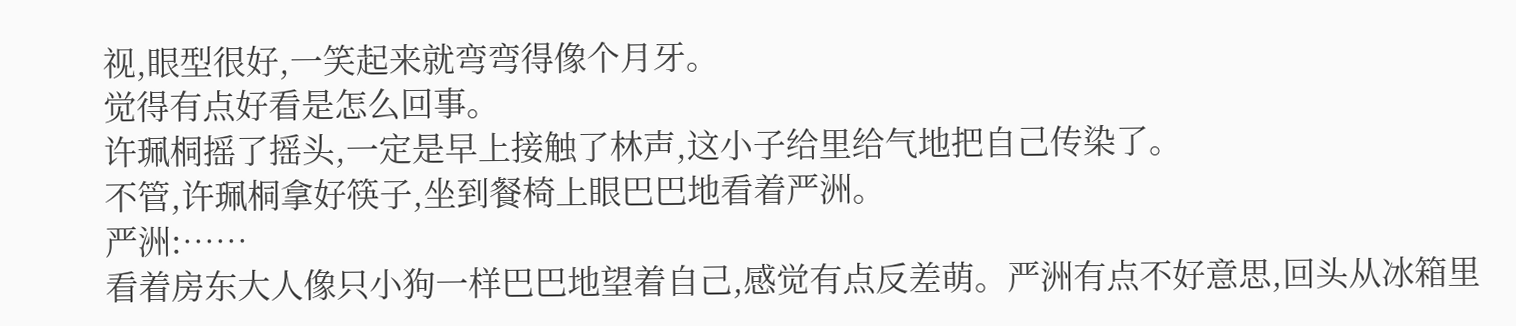视,眼型很好,一笑起来就弯弯得像个月牙。
觉得有点好看是怎么回事。
许珮桐摇了摇头,一定是早上接触了林声,这小子给里给气地把自己传染了。
不管,许珮桐拿好筷子,坐到餐椅上眼巴巴地看着严洲。
严洲:……
看着房东大人像只小狗一样巴巴地望着自己,感觉有点反差萌。严洲有点不好意思,回头从冰箱里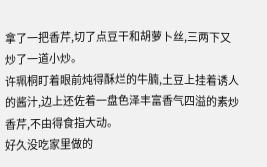拿了一把香芹,切了点豆干和胡萝卜丝,三两下又炒了一道小炒。
许珮桐盯着眼前炖得酥烂的牛腩,土豆上挂着诱人的酱汁,边上还佐着一盘色泽丰富香气四溢的素炒香芹,不由得食指大动。
好久没吃家里做的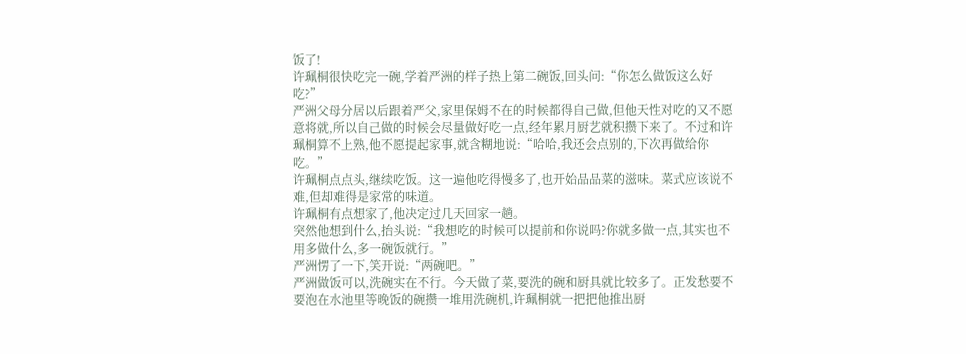饭了!
许珮桐很快吃完一碗,学着严洲的样子热上第二碗饭,回头问:“你怎么做饭这么好吃?”
严洲父母分居以后跟着严父,家里保姆不在的时候都得自己做,但他天性对吃的又不愿意将就,所以自己做的时候会尽量做好吃一点,经年累月厨艺就积攒下来了。不过和许珮桐算不上熟,他不愿提起家事,就含糊地说:“哈哈,我还会点别的,下次再做给你吃。”
许珮桐点点头,继续吃饭。这一遍他吃得慢多了,也开始品品菜的滋味。菜式应该说不难,但却难得是家常的味道。
许珮桐有点想家了,他决定过几天回家一趟。
突然他想到什么,抬头说:“我想吃的时候可以提前和你说吗?你就多做一点,其实也不用多做什么,多一碗饭就行。”
严洲愣了一下,笑开说:“两碗吧。”
严洲做饭可以,洗碗实在不行。今天做了菜,要洗的碗和厨具就比较多了。正发愁要不要泡在水池里等晚饭的碗攒一堆用洗碗机,许珮桐就一把把他推出厨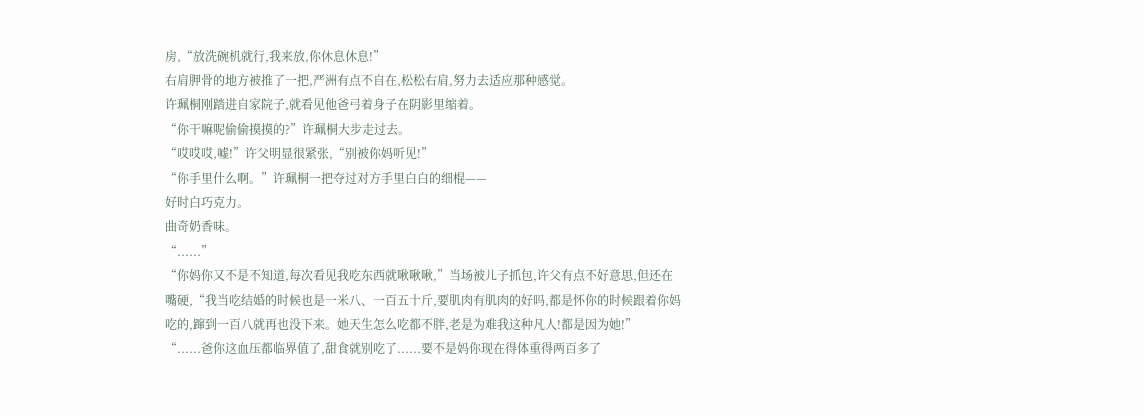房,“放洗碗机就行,我来放,你休息休息!”
右肩胛骨的地方被推了一把,严洲有点不自在,松松右肩,努力去适应那种感觉。
许珮桐刚踏进自家院子,就看见他爸弓着身子在阴影里缩着。
“你干嘛呢偷偷摸摸的?”许珮桐大步走过去。
“哎哎哎,嘘!”许父明显很紧张,“别被你妈听见!”
“你手里什么啊。”许珮桐一把夺过对方手里白白的细棍——
好时白巧克力。
曲奇奶香味。
“......”
“你妈你又不是不知道,每次看见我吃东西就啾啾啾,”当场被儿子抓包,许父有点不好意思,但还在嘴硬,“我当吃结婚的时候也是一米八、一百五十斤,要肌肉有肌肉的好吗,都是怀你的时候跟着你妈吃的,蹿到一百八就再也没下来。她天生怎么吃都不胖,老是为难我这种凡人!都是因为她!”
“......爸你这血压都临界值了,甜食就别吃了......要不是妈你现在得体重得两百多了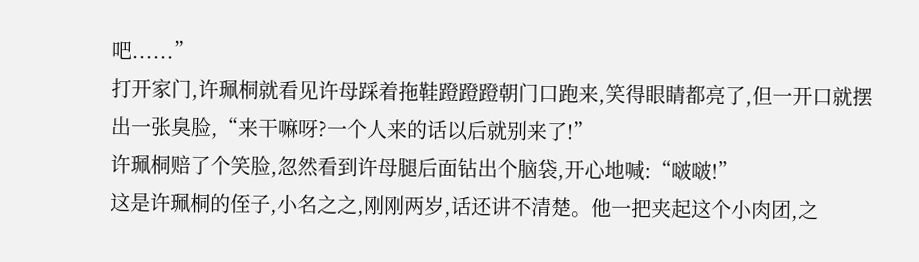吧......”
打开家门,许珮桐就看见许母踩着拖鞋蹬蹬蹬朝门口跑来,笑得眼睛都亮了,但一开口就摆出一张臭脸,“来干嘛呀?一个人来的话以后就别来了!”
许珮桐赔了个笑脸,忽然看到许母腿后面钻出个脑袋,开心地喊:“啵啵!”
这是许珮桐的侄子,小名之之,刚刚两岁,话还讲不清楚。他一把夹起这个小肉团,之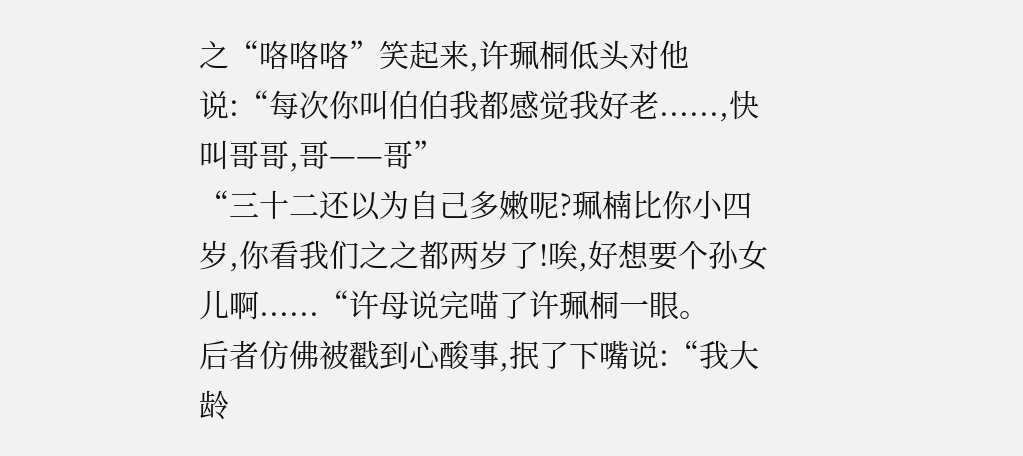之“咯咯咯”笑起来,许珮桐低头对他说:“每次你叫伯伯我都感觉我好老......,快叫哥哥,哥——哥”
“三十二还以为自己多嫩呢?珮楠比你小四岁,你看我们之之都两岁了!唉,好想要个孙女儿啊......“许母说完喵了许珮桐一眼。
后者仿佛被戳到心酸事,抿了下嘴说:“我大龄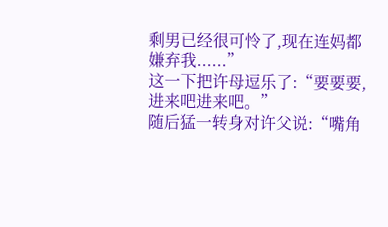剩男已经很可怜了,现在连妈都嫌弃我......”
这一下把许母逗乐了:“要要要,进来吧进来吧。”
随后猛一转身对许父说:“嘴角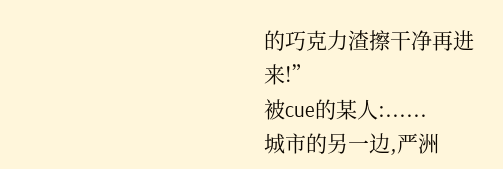的巧克力渣擦干净再进来!”
被cue的某人:......
城市的另一边,严洲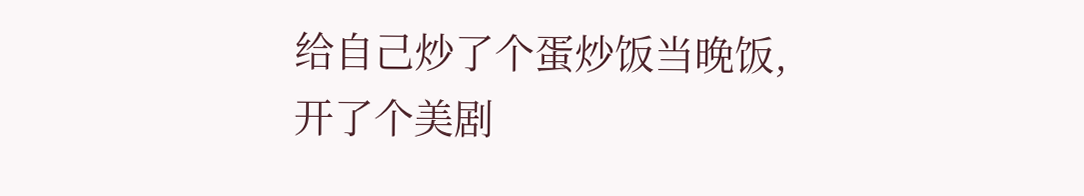给自己炒了个蛋炒饭当晚饭,开了个美剧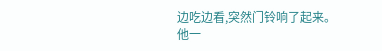边吃边看,突然门铃响了起来。
他一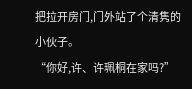把拉开房门,门外站了个清隽的小伙子。
“你好,许、许珮桐在家吗?”